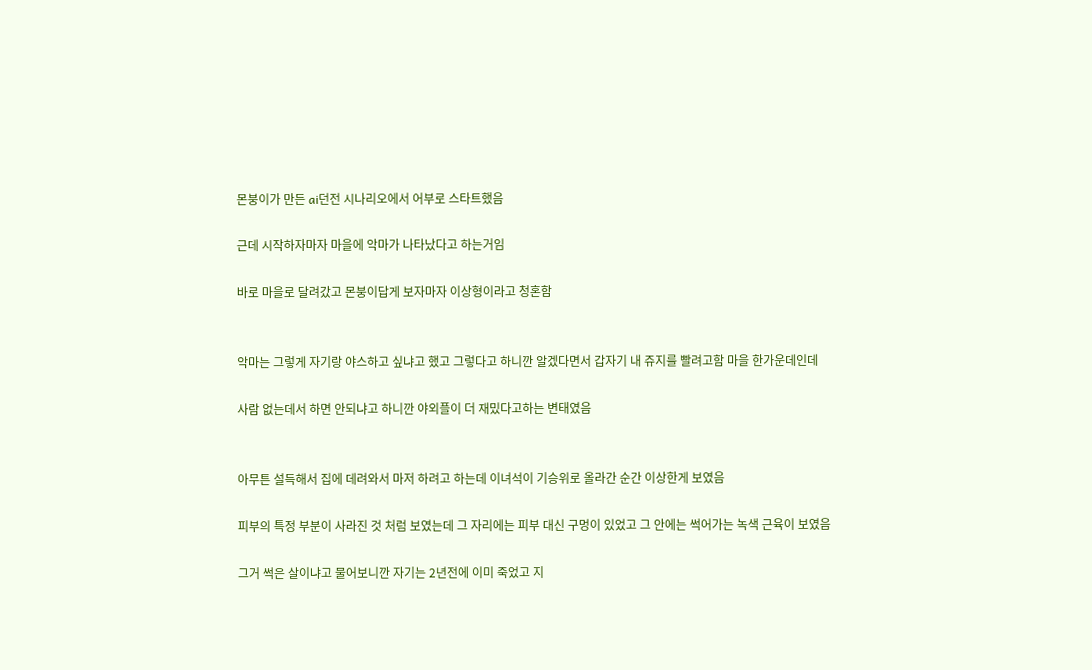몬붕이가 만든 ai던전 시나리오에서 어부로 스타트했음

근데 시작하자마자 마을에 악마가 나타났다고 하는거임

바로 마을로 달려갔고 몬붕이답게 보자마자 이상형이라고 청혼함


악마는 그렇게 자기랑 야스하고 싶냐고 했고 그렇다고 하니깐 알겠다면서 갑자기 내 쥬지를 빨려고함 마을 한가운데인데

사람 없는데서 하면 안되냐고 하니깐 야외플이 더 재밌다고하는 변태였음


아무튼 설득해서 집에 데려와서 마저 하려고 하는데 이녀석이 기승위로 올라간 순간 이상한게 보였음

피부의 특정 부분이 사라진 것 처럼 보였는데 그 자리에는 피부 대신 구멍이 있었고 그 안에는 썩어가는 녹색 근육이 보였음

그거 썩은 살이냐고 물어보니깐 자기는 2년전에 이미 죽었고 지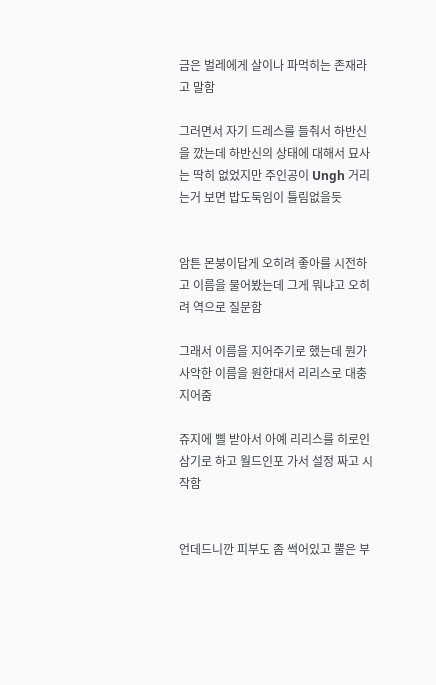금은 벌레에게 살이나 파먹히는 존재라고 말함

그러면서 자기 드레스를 들춰서 하반신을 깠는데 하반신의 상태에 대해서 묘사는 딱히 없었지만 주인공이 Ungh 거리는거 보면 밥도둑임이 틀림없을듯


암튼 몬붕이답게 오히려 좋아를 시전하고 이름을 물어봤는데 그게 뭐냐고 오히려 역으로 질문함

그래서 이름을 지어주기로 했는데 뭔가 사악한 이름을 원한대서 리리스로 대충 지어줌

쥬지에 삘 받아서 아예 리리스를 히로인 삼기로 하고 월드인포 가서 설정 짜고 시작함


언데드니깐 피부도 좀 썩어있고 뿔은 부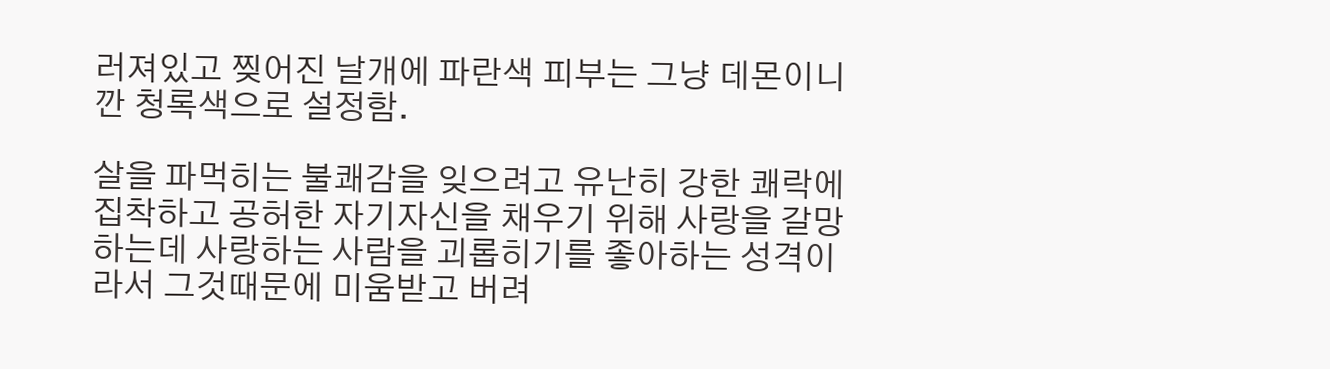러져있고 찢어진 날개에 파란색 피부는 그냥 데몬이니깐 청록색으로 설정함.

살을 파먹히는 불쾌감을 잊으려고 유난히 강한 쾌락에 집착하고 공허한 자기자신을 채우기 위해 사랑을 갈망하는데 사랑하는 사람을 괴롭히기를 좋아하는 성격이라서 그것때문에 미움받고 버려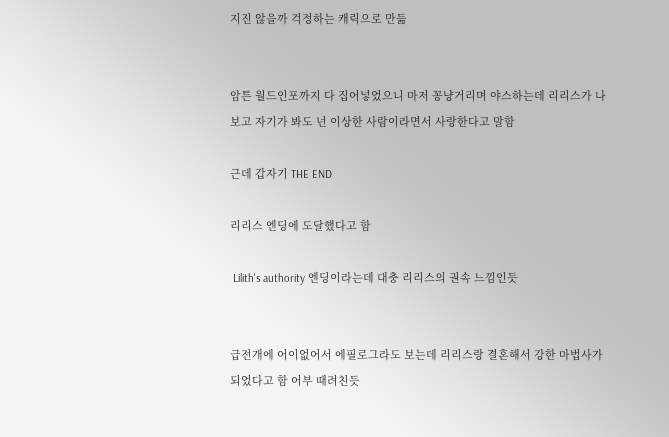지진 않을까 걱정하는 캐릭으로 만듦


암튼 월드인포까지 다 집어넣었으니 마저 꽁냥거리며 야스하는데 리리스가 나보고 자기가 봐도 넌 이상한 사람이라면서 사랑한다고 말함

근데 갑자기 THE END

리리스 엔딩에 도달했다고 함

 Lilith's authority 엔딩이라는데 대충 리리스의 권속 느낌인듯


급전개에 어이없어서 에필로그라도 보는데 리리스랑 결혼해서 강한 마법사가 되었다고 함 어부 때려친듯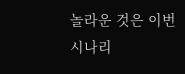놀라운 것은 이번 시나리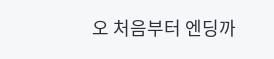오 처음부터 엔딩까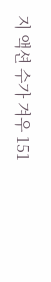지 액션 수가 겨우 151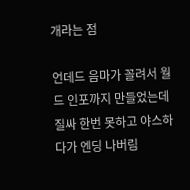개라는 점

언데드 음마가 꼴려서 월드 인포까지 만들었는데 질싸 한번 못하고 야스하다가 엔딩 나버림